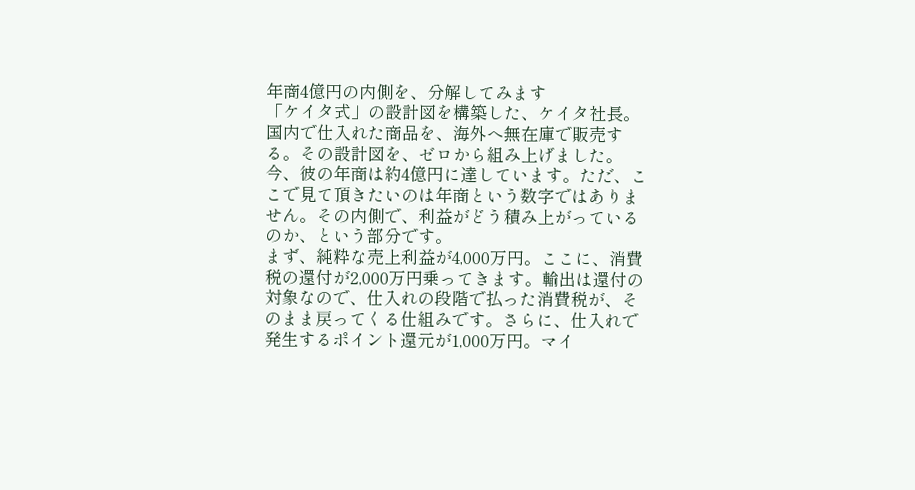年商4億円の内側を、分解してみます
「ケイタ式」の設計図を構築した、ケイタ社長。国内で仕入れた商品を、海外へ無在庫で販売する。その設計図を、ゼロから組み上げました。今、彼の年商は約4億円に達しています。ただ、ここで見て頂きたいのは年商という数字ではありません。その内側で、利益がどう積み上がっているのか、という部分です。
まず、純粋な売上利益が4,000万円。ここに、消費税の還付が2,000万円乗ってきます。輸出は還付の対象なので、仕入れの段階で払った消費税が、そのまま戻ってくる仕組みです。さらに、仕入れで発生するポイント還元が1,000万円。マイ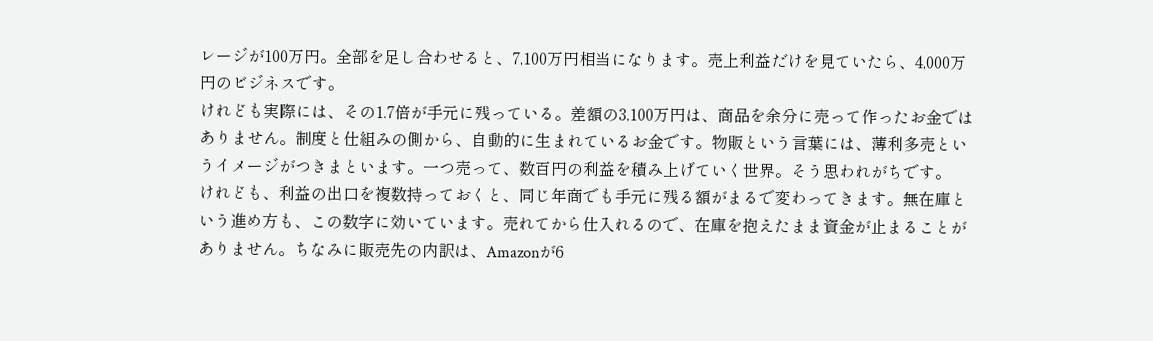レージが100万円。全部を足し合わせると、7,100万円相当になります。売上利益だけを見ていたら、4,000万円のビジネスです。
けれども実際には、その1.7倍が手元に残っている。差額の3,100万円は、商品を余分に売って作ったお金ではありません。制度と仕組みの側から、自動的に生まれているお金です。物販という言葉には、薄利多売というイメージがつきまといます。一つ売って、数百円の利益を積み上げていく世界。そう思われがちです。
けれども、利益の出口を複数持っておくと、同じ年商でも手元に残る額がまるで変わってきます。無在庫という進め方も、この数字に効いています。売れてから仕入れるので、在庫を抱えたまま資金が止まることがありません。ちなみに販売先の内訳は、Amazonが6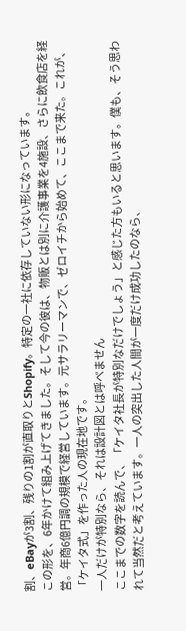割、eBayが3割、残りの1割が直取りとShopify。特定の一社に依存していない形になっています。
この形を、6年かけて組み上げてきました。そして今の彼は、物販とは別に介護事業を4施設、さらに飲食店を経営。年商6億円調の規模で経営しています。元サラリーマンで、ゼロイチから始めて、ここまで来た。これが、「ケイタ式」を作った人の現在地です。
一人だけが特別なら、それは設計図とは呼べません
ここまでの数字を読んで、「ケイタ社長が特別なだけでしょう」と感じた方もいると思います。僕も、そう思われて当然だと考えています。一人の突出した人間が一度だけ成功したのなら、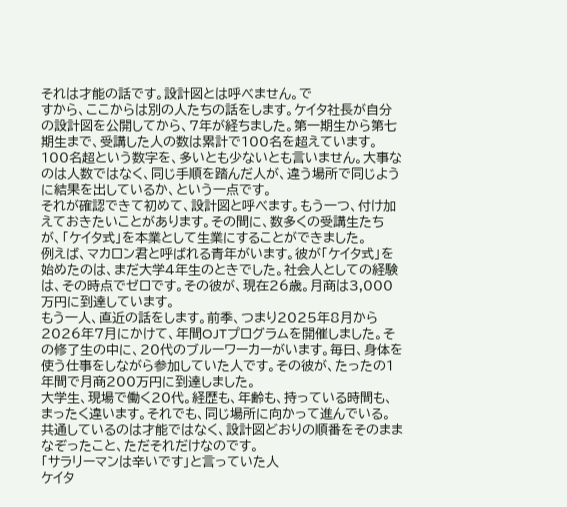それは才能の話です。設計図とは呼べません。で
すから、ここからは別の人たちの話をします。ケイタ社長が自分の設計図を公開してから、7年が経ちました。第一期生から第七期生まで、受講した人の数は累計で100名を超えています。100名超という数字を、多いとも少ないとも言いません。大事なのは人数ではなく、同じ手順を踏んだ人が、違う場所で同じように結果を出しているか、という一点です。
それが確認できて初めて、設計図と呼べます。もう一つ、付け加えておきたいことがあります。その間に、数多くの受講生たちが、「ケイタ式」を本業として生業にすることができました。
例えば、マカロン君と呼ばれる青年がいます。彼が「ケイタ式」を始めたのは、まだ大学4年生のときでした。社会人としての経験は、その時点でゼロです。その彼が、現在26歳。月商は3,000万円に到達しています。
もう一人、直近の話をします。前季、つまり2025年8月から2026年7月にかけて、年間OJTプログラムを開催しました。その修了生の中に、20代のブルーワーカーがいます。毎日、身体を使う仕事をしながら参加していた人です。その彼が、たったの1年間で月商200万円に到達しました。
大学生、現場で働く20代。経歴も、年齢も、持っている時間も、まったく違います。それでも、同じ場所に向かって進んでいる。共通しているのは才能ではなく、設計図どおりの順番をそのままなぞったこと、ただそれだけなのです。
「サラリーマンは辛いです」と言っていた人
ケイタ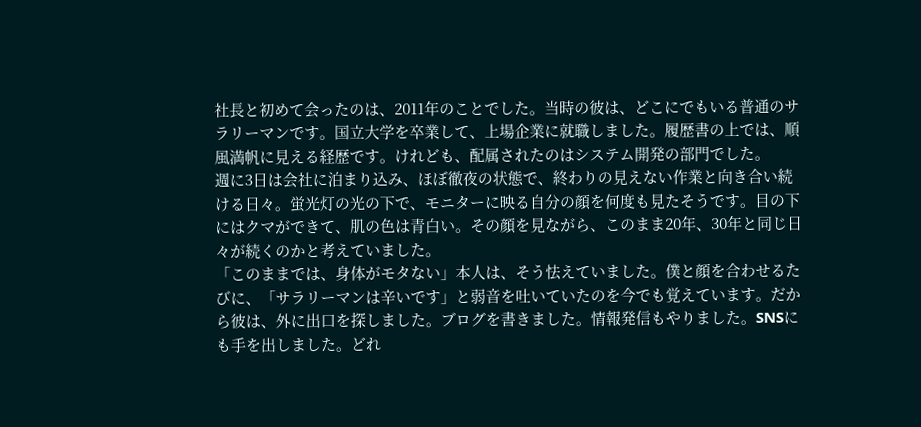社長と初めて会ったのは、2011年のことでした。当時の彼は、どこにでもいる普通のサラリーマンです。国立大学を卒業して、上場企業に就職しました。履歴書の上では、順風満帆に見える経歴です。けれども、配属されたのはシステム開発の部門でした。
週に3日は会社に泊まり込み、ほぼ徹夜の状態で、終わりの見えない作業と向き合い続ける日々。蛍光灯の光の下で、モニターに映る自分の顔を何度も見たそうです。目の下にはクマができて、肌の色は青白い。その顔を見ながら、このまま20年、30年と同じ日々が続くのかと考えていました。
「このままでは、身体がモタない」本人は、そう怯えていました。僕と顔を合わせるたびに、「サラリーマンは辛いです」と弱音を吐いていたのを今でも覚えています。だから彼は、外に出口を探しました。ブログを書きました。情報発信もやりました。SNSにも手を出しました。どれ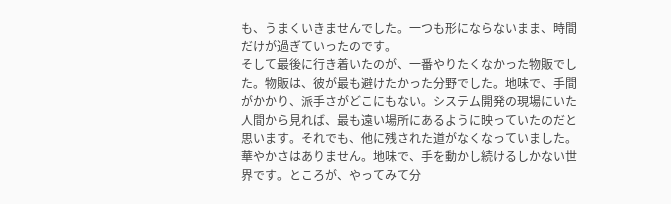も、うまくいきませんでした。一つも形にならないまま、時間だけが過ぎていったのです。
そして最後に行き着いたのが、一番やりたくなかった物販でした。物販は、彼が最も避けたかった分野でした。地味で、手間がかかり、派手さがどこにもない。システム開発の現場にいた人間から見れば、最も遠い場所にあるように映っていたのだと思います。それでも、他に残された道がなくなっていました。
華やかさはありません。地味で、手を動かし続けるしかない世界です。ところが、やってみて分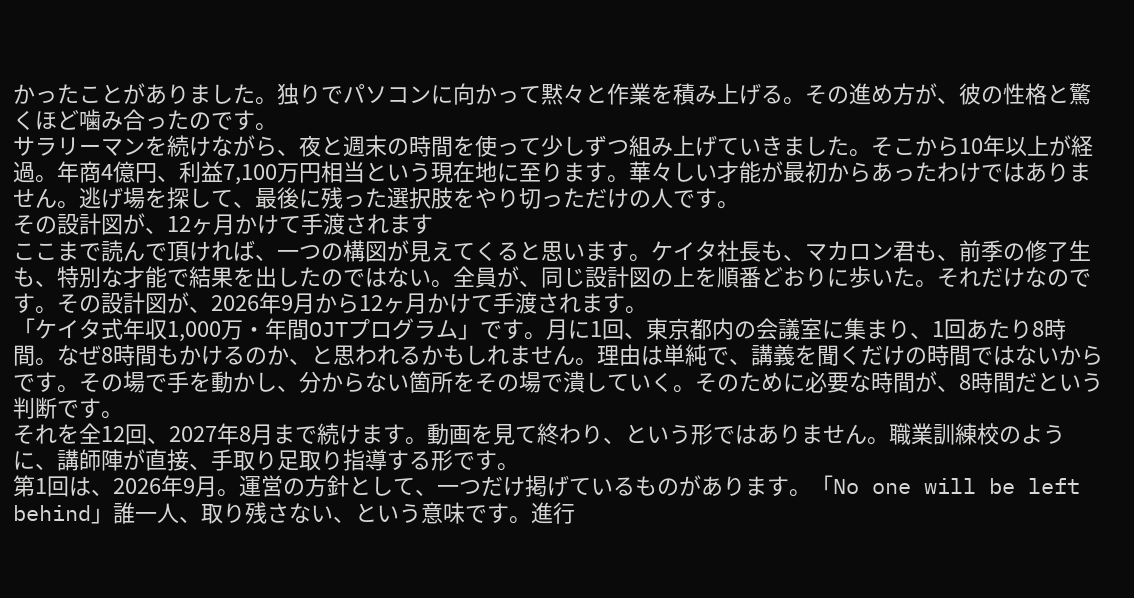かったことがありました。独りでパソコンに向かって黙々と作業を積み上げる。その進め方が、彼の性格と驚くほど噛み合ったのです。
サラリーマンを続けながら、夜と週末の時間を使って少しずつ組み上げていきました。そこから10年以上が経過。年商4億円、利益7,100万円相当という現在地に至ります。華々しい才能が最初からあったわけではありません。逃げ場を探して、最後に残った選択肢をやり切っただけの人です。
その設計図が、12ヶ月かけて手渡されます
ここまで読んで頂ければ、一つの構図が見えてくると思います。ケイタ社長も、マカロン君も、前季の修了生も、特別な才能で結果を出したのではない。全員が、同じ設計図の上を順番どおりに歩いた。それだけなのです。その設計図が、2026年9月から12ヶ月かけて手渡されます。
「ケイタ式年収1,000万・年間OJTプログラム」です。月に1回、東京都内の会議室に集まり、1回あたり8時間。なぜ8時間もかけるのか、と思われるかもしれません。理由は単純で、講義を聞くだけの時間ではないからです。その場で手を動かし、分からない箇所をその場で潰していく。そのために必要な時間が、8時間だという判断です。
それを全12回、2027年8月まで続けます。動画を見て終わり、という形ではありません。職業訓練校のように、講師陣が直接、手取り足取り指導する形です。
第1回は、2026年9月。運営の方針として、一つだけ掲げているものがあります。「No one will be left behind」誰一人、取り残さない、という意味です。進行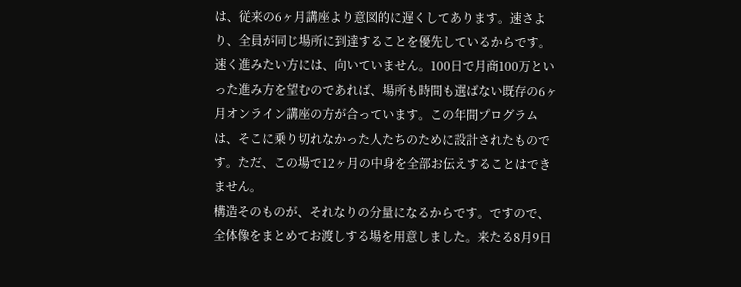は、従来の6ヶ月講座より意図的に遅くしてあります。速さより、全員が同じ場所に到達することを優先しているからです。
速く進みたい方には、向いていません。100日で月商100万といった進み方を望むのであれば、場所も時間も選ばない既存の6ヶ月オンライン講座の方が合っています。この年間プログラムは、そこに乗り切れなかった人たちのために設計されたものです。ただ、この場で12ヶ月の中身を全部お伝えすることはできません。
構造そのものが、それなりの分量になるからです。ですので、全体像をまとめてお渡しする場を用意しました。来たる8月9日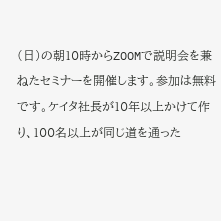(日)の朝10時からZOOMで説明会を兼ねたセミナーを開催します。参加は無料です。ケイタ社長が10年以上かけて作り、100名以上が同じ道を通った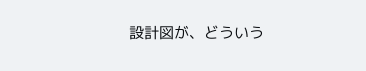設計図が、どういう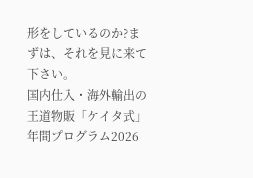形をしているのか?まずは、それを見に来て下さい。
国内仕入・海外輸出の王道物販「ケイタ式」年間プログラム2026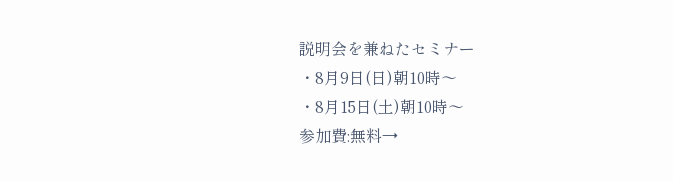説明会を兼ねたセミナー
・8月9日(日)朝10時〜
・8月15日(土)朝10時〜
参加費:無料→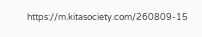https://m.kitasociety.com/260809-15